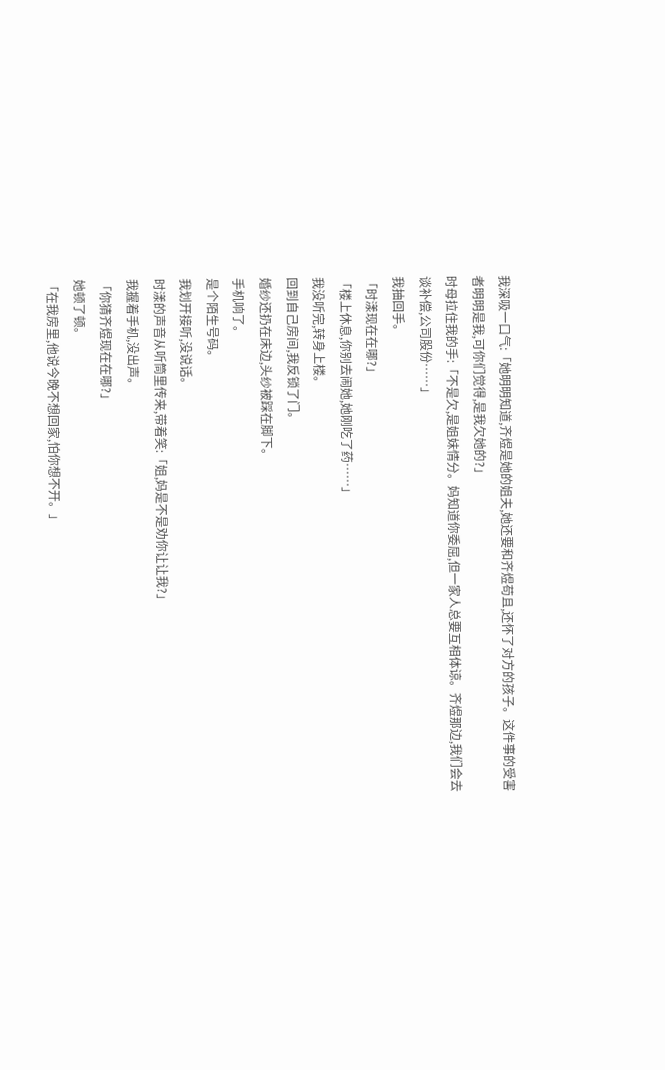我深吸一口气:「她明明知道,齐煜是她的姐夫,她还要和齐煜苟且,还怀了对方的孩子。这件事的受害者明明是我,可你们觉得,是我欠她的?」
时母拉住我的手:「不是欠,是姐妹情分。妈知道你委屈,但一家人总要互相体谅。齐煜那边,我们会去谈补偿,公司股份……」
我抽回手。
「时漾现在在哪?」
「楼上休息,你别去闹她,她刚吃了药……」
我没听完,转身上楼。
回到自己房间,我反锁了门。
婚纱还扔在床边,头纱被踩在脚下。
手机响了。
是个陌生号码。
我划开接听,没说话。
时漾的声音从听筒里传来,带着笑:「姐,妈是不是劝你让让我?」
我握着手机,没出声。
「你猜齐煜现在在哪?」
她顿了顿。
「在我房里,他说今晚不想回家,怕你想不开。」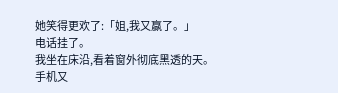她笑得更欢了:「姐,我又赢了。」
电话挂了。
我坐在床沿,看着窗外彻底黑透的天。
手机又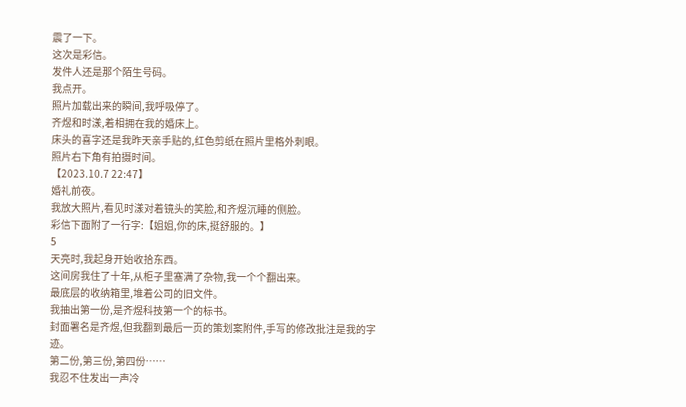震了一下。
这次是彩信。
发件人还是那个陌生号码。
我点开。
照片加载出来的瞬间,我呼吸停了。
齐煜和时漾,着相拥在我的婚床上。
床头的喜字还是我昨天亲手贴的,红色剪纸在照片里格外刺眼。
照片右下角有拍摄时间。
【2023.10.7 22:47】
婚礼前夜。
我放大照片,看见时漾对着镜头的笑脸,和齐煜沉睡的侧脸。
彩信下面附了一行字:【姐姐,你的床,挺舒服的。】
5
天亮时,我起身开始收拾东西。
这间房我住了十年,从柜子里塞满了杂物,我一个个翻出来。
最底层的收纳箱里,堆着公司的旧文件。
我抽出第一份,是齐煜科技第一个的标书。
封面署名是齐煜,但我翻到最后一页的策划案附件,手写的修改批注是我的字迹。
第二份,第三份,第四份……
我忍不住发出一声冷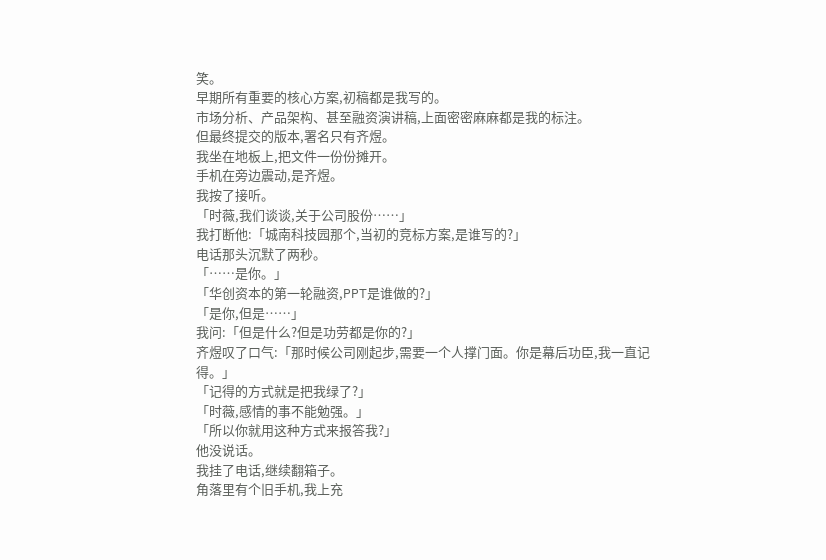笑。
早期所有重要的核心方案,初稿都是我写的。
市场分析、产品架构、甚至融资演讲稿,上面密密麻麻都是我的标注。
但最终提交的版本,署名只有齐煜。
我坐在地板上,把文件一份份摊开。
手机在旁边震动,是齐煜。
我按了接听。
「时薇,我们谈谈,关于公司股份……」
我打断他:「城南科技园那个,当初的竞标方案,是谁写的?」
电话那头沉默了两秒。
「……是你。」
「华创资本的第一轮融资,PPT是谁做的?」
「是你,但是……」
我问:「但是什么?但是功劳都是你的?」
齐煜叹了口气:「那时候公司刚起步,需要一个人撑门面。你是幕后功臣,我一直记得。」
「记得的方式就是把我绿了?」
「时薇,感情的事不能勉强。」
「所以你就用这种方式来报答我?」
他没说话。
我挂了电话,继续翻箱子。
角落里有个旧手机,我上充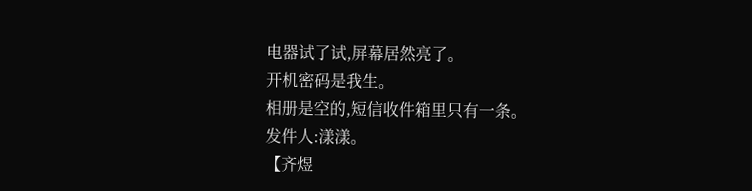电器试了试,屏幕居然亮了。
开机密码是我生。
相册是空的,短信收件箱里只有一条。
发件人:漾漾。
【齐煜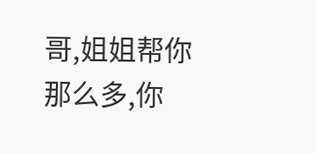哥,姐姐帮你那么多,你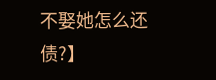不娶她怎么还债?】